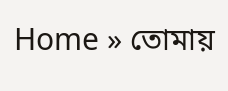Home » তোমায়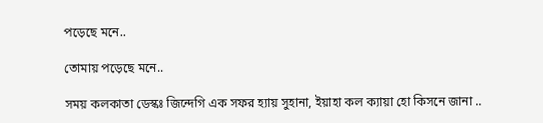পড়েছে মনে..

তোমায় পড়েছে মনে..

সময় কলকাতা ডেস্কঃ জিন্দেগি এক সফর হ্যায় সুহানা, ইয়াহা কল ক্যায়া হো কিসনে জানা ..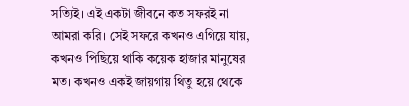সত্যিই। এই একটা জীবনে কত সফরই না আমরা করি। সেই সফরে কখনও এগিয়ে যায়, কখনও পিছিয়ে থাকি কয়েক হাজার মানুষের মত। কখনও একই জায়গায় থিতু হয়ে থেকে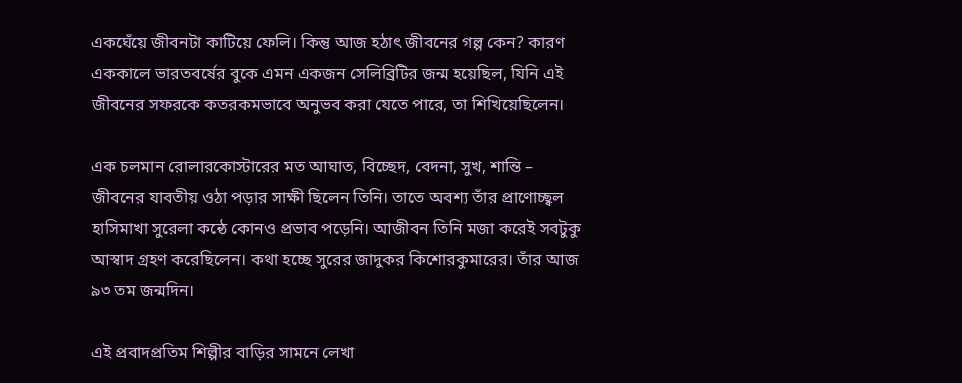একঘেঁয়ে জীবনটা কাটিয়ে ফেলি। কিন্তু আজ হঠাৎ জীবনের গল্প কেন? কারণ এককালে ভারতবর্ষের বুকে এমন একজন সেলিব্রিটির জন্ম হয়েছিল, যিনি এই জীবনের সফরকে কতরকমভাবে অনুভব করা যেতে পারে, তা শিখিয়েছিলেন।

এক চলমান রোলারকোস্টারের মত আঘাত, বিচ্ছেদ, বেদনা, সুখ, শান্তি – জীবনের যাবতীয় ওঠা পড়ার সাক্ষী ছিলেন তিনি। তাতে অবশ্য তাঁর প্রাণোচ্ছ্বল হাসিমাখা সুরেলা কন্ঠে কোনও প্রভাব পড়েনি। আজীবন তিনি মজা করেই সবটুকু আস্বাদ গ্রহণ করেছিলেন। কথা হচ্ছে সুরের জাদুকর কিশোরকুমারের। তাঁর আজ ৯৩ তম জন্মদিন।

এই প্রবাদপ্রতিম শিল্পীর বাড়ির সামনে লেখা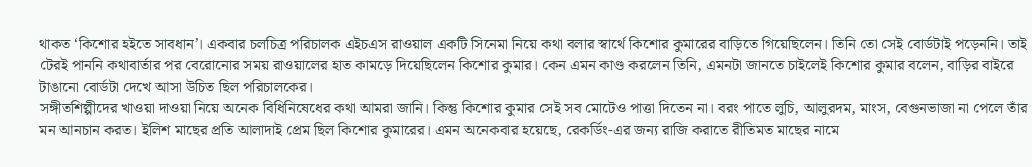থাকত ‘কিশোর হইতে সাবধান’। একবার চলচিত্র পরিচালক এইচএস রাওয়াল একটি সিনেমা নিয়ে কথা বলার স্বার্থে কিশোর কুমারের বাড়িতে গিয়েছিলেন। তিনি তো সেই বোর্ডটাই পড়েননি। তাই টেরই পাননি কথাবার্তার পর বেরোনোর সময় রাওয়ালের হাত কামড়ে দিয়েছিলেন কিশোর কুমার। কেন এমন কাণ্ড করলেন তিনি, এমনটা জানতে চাইলেই কিশোর কুমার বলেন, বাড়ির বাইরে টাঙানো বোর্ডটা দেখে আসা উচিত ছিল পরিচালকের।
সঙ্গীতশিল্পীদের খাওয়া দাওয়া নিয়ে অনেক বিধিনিষেধের কথা আমরা জানি। কিন্তু কিশোর কুমার সেই সব মোটেও পাত্তা দিতেন না। বরং পাতে লুচি, আলুরদম, মাংস, বেগুনভাজা না পেলে তাঁর মন আনচান করত। ইলিশ মাছের প্রতি আলাদাই প্রেম ছিল কিশোর কুমারের। এমন অনেকবার হয়েছে, রেকর্ডিং-এর জন্য রাজি করাতে রীতিমত মাছের নামে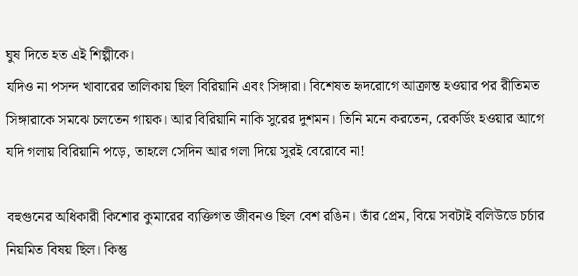ঘুষ দিতে হত এই শিল্পীকে।
যদিও না পসন্দ খাবারের তালিকায় ছিল বিরিয়ানি এবং সিঙ্গারা। বিশেষত হৃদরোগে আক্রান্ত হওয়ার পর রীতিমত সিঙ্গারাকে সমঝে চলতেন গায়ক। আর বিরিয়ানি নাকি সুরের দুশমন। তিনি মনে করতেন, রেকর্ডিং হওয়ার আগে যদি গলায় বিরিয়ানি পড়ে, তাহলে সেদিন আর গলা দিয়ে সুরই বেরোবে না!

বহুগুনের অধিকারী কিশোর কুমারের ব্যক্তিগত জীবনও ছিল বেশ রঙিন। তাঁর প্রেম, বিয়ে সবটাই বলিউডে চর্চার নিয়মিত বিষয় ছিল। কিন্তু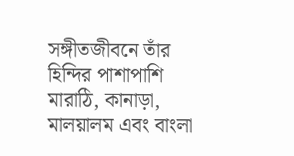সঙ্গীতজীবনে তাঁর হিন্দির পাশাপাশি মারাঠি, কানাড়া, মালয়ালম এবং বাংলা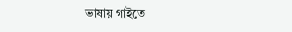ভাষায় গাইতে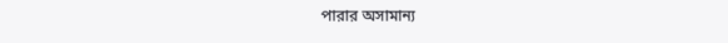পারার অসামান্য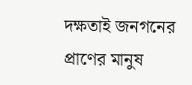দক্ষতাই জনগনের প্রাণের মানুষ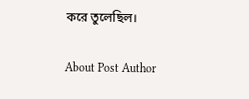করে তুলেছিল।

About Post Author